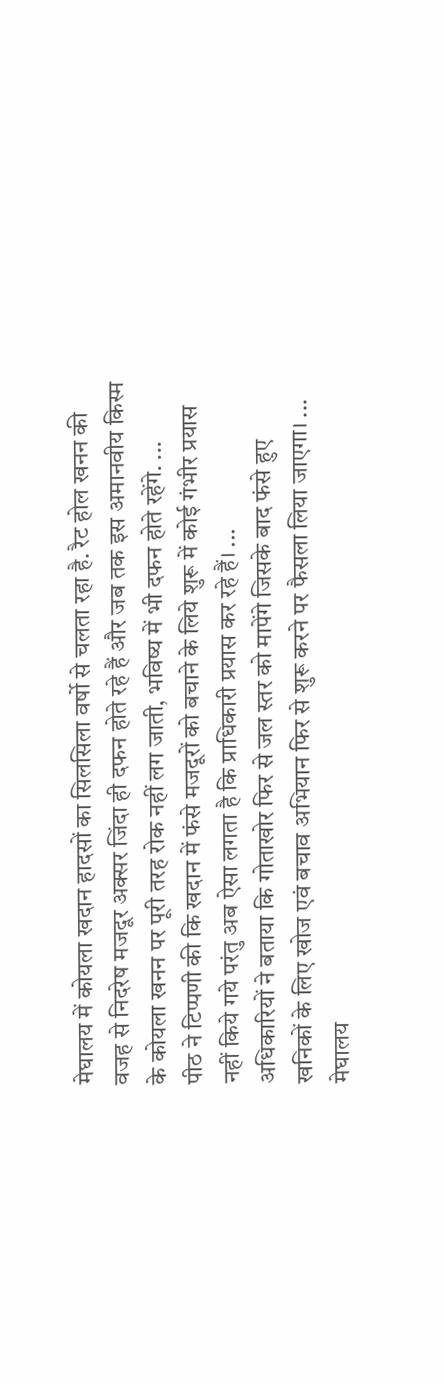मेघालय में कोयला खदान हादसों का सिलसिला वर्षो से चलता रहा है. रैट होल खनन की वजह से निदरेष मजदूर अक्सर जिंदा ही दफन होते रहे हैं और जब तक इस अमानवीय किस्म के कोयला खनन पर पूरी तरह रोक नहीं लग जाती, भविष्य में भी दफन होते रहेंगे. ...
पीठ ने टिप्पणी की कि खदान में फंसे मजदूरों को बचाने के लिये शुरू में कोई गंभीर प्रयास नहीं किये गये परंतु अब ऐसा लगता है कि प्राधिकारी प्रयास कर रहे हैं। ...
अधिकारियों ने बताया कि गोताखोर फिर से जल स्तर को मापेंगे जिसके बाद फंसे हुए खनिकों के लिए खोज एवं बचाव अभियान फिर से शुरू करने पर फैसला लिया जाएगा। ...
मेघालय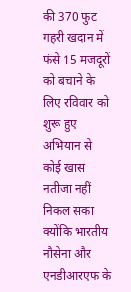की 370 फुट गहरी खदान में फंसे 15 मजदूरों को बचाने के लिए रविवार को शुरू हुए अभियान से कोई खास नतीजा नहीं निकल सका क्योंकि भारतीय नौसेना और एनडीआरएफ के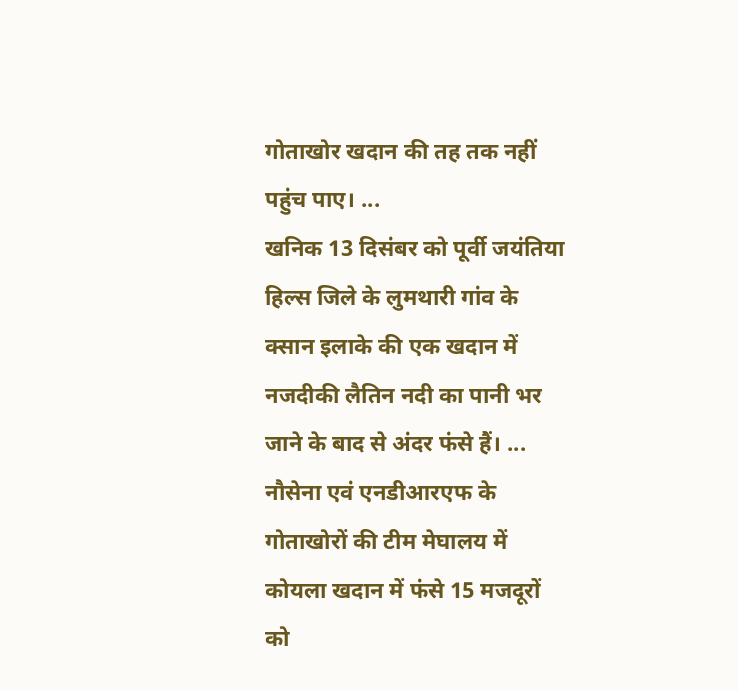गोताखोर खदान की तह तक नहीं पहुंच पाए। ...
खनिक 13 दिसंबर को पूर्वी जयंतिया हिल्स जिले के लुमथारी गांव के क्सान इलाके की एक खदान में नजदीकी लैतिन नदी का पानी भर जाने के बाद से अंदर फंसे हैं। ...
नौसेना एवं एनडीआरएफ के गोताखोरों की टीम मेघालय में कोयला खदान में फंसे 15 मजदूरों को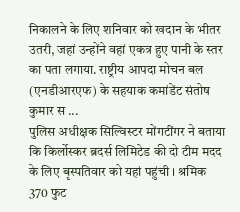निकालने के लिए शनिवार को खदान के भीतर उतरी, जहां उन्होंने वहां एकत्र हुए पानी के स्तर का पता लगाया. राष्ट्रीय आपदा मोचन बल (एनडीआरएफ) के सहयाक कमांडेंट संतोष कुमार स ...
पुलिस अधीक्षक सिल्विस्टर मोंगटींगर ने बताया कि किर्लोस्कर ब्रदर्स लिमिटेड की दो टीम मदद के लिए बृस्पतिवार को यहां पहुंची । श्रमिक 370 फुट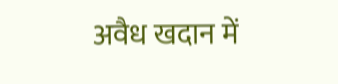अवैध खदान में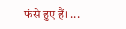फंसे हुए हैं। ...